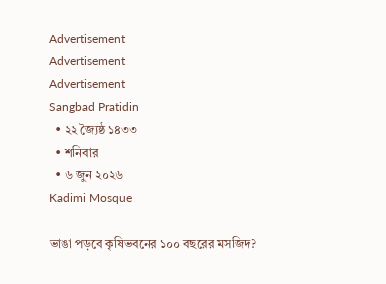Advertisement
Advertisement
Advertisement
Sangbad Pratidin
  • ২২ জ্যৈষ্ঠ ১৪৩৩
  • শনিবার
  • ৬ জুন ২০২৬
Kadimi Mosque

ভাঙা পড়বে কৃষিভবনের ১০০ বছরের মসজিদ?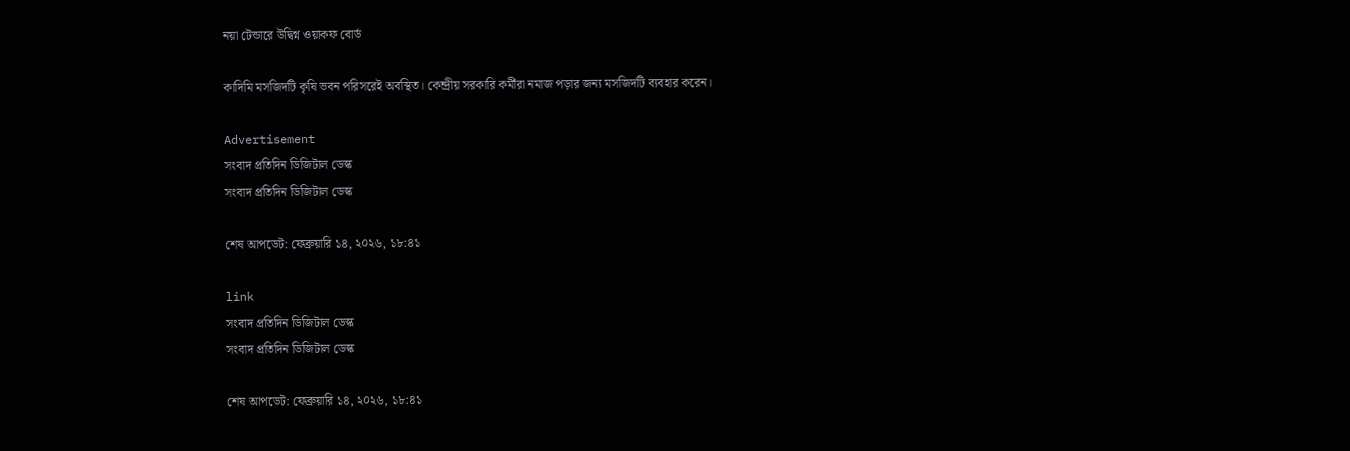নয়া টেন্ডারে উদ্বিগ্ন ওয়াকফ বোর্ড

কাদিমি মসজিদটি কৃষি ভবন পরিসরেই অবস্থিত। কেন্দ্রীয় সরকারি কর্মীরা নমাজ পড়ার জন্য মসজিদটি ব্যবহার করেন।

Advertisement
সংবাদ প্রতিদিন ডিজিটাল ডেস্ক
সংবাদ প্রতিদিন ডিজিটাল ডেস্ক

শেষ আপডেট: ফেব্রুয়ারি ১৪, ২০২৬, ১৮:৪১

link
সংবাদ প্রতিদিন ডিজিটাল ডেস্ক
সংবাদ প্রতিদিন ডিজিটাল ডেস্ক

শেষ আপডেট: ফেব্রুয়ারি ১৪, ২০২৬, ১৮:৪১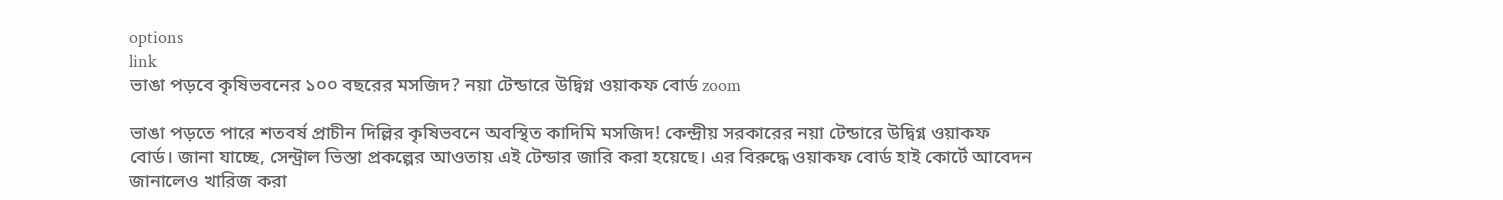options
link
ভাঙা পড়বে কৃষিভবনের ১০০ বছরের মসজিদ? নয়া টেন্ডারে উদ্বিগ্ন ওয়াকফ বোর্ড zoom

ভাঙা পড়তে পারে শতবর্ষ প্রাচীন দিল্লির কৃষিভবনে অবস্থিত কাদিমি মসজিদ! কেন্দ্রীয় সরকারের নয়া টেন্ডারে উদ্বিগ্ন ওয়াকফ বোর্ড। জানা যাচ্ছে, সেন্ট্রাল ভিস্তা প্রকল্পের আওতায় এই টেন্ডার জারি করা হয়েছে। এর বিরুদ্ধে ওয়াকফ বোর্ড হাই কোর্টে আবেদন জানালেও খারিজ করা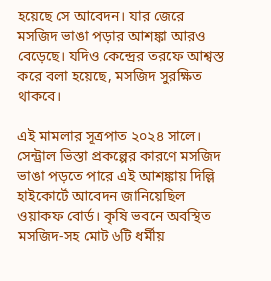হয়েছে সে আবেদন। যার জেরে মসজিদ ভাঙা পড়ার আশঙ্কা আরও বেড়েছে। যদিও কেন্দ্রের তরফে আশ্বস্ত করে বলা হয়েছে, মসজিদ সুরক্ষিত থাকবে।

এই মামলার সূত্রপাত ২০২৪ সালে। সেন্ট্রাল ভিস্তা প্রকল্পের কারণে মসজিদ ভাঙা পড়তে পারে এই আশঙ্কায় দিল্লি হাইকোর্টে আবেদন জানিয়েছিল ওয়াকফ বোর্ড। কৃষি ভবনে অবস্থিত মসজিদ-সহ মোট ৬টি ধর্মীয়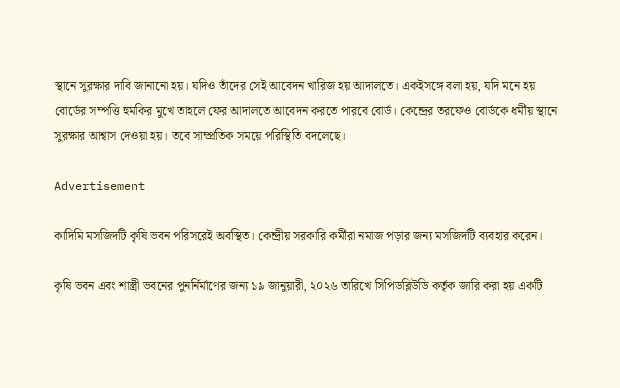স্থানে সুরক্ষার দাবি জানানো হয়। যদিও তাঁদের সেই আবেদন খারিজ হয় আদালতে। একইসঙ্গে বলা হয়, যদি মনে হয় বোর্ডের সম্পত্তি হুমকির মুখে তাহলে ফের আদালতে আবেদন করতে পারবে বোর্ড। কেন্দ্রের তরফেও বোর্ডকে ধর্মীয় স্থানে সুরক্ষার আশ্বাস দেওয়া হয়। তবে সাম্প্রতিক সময়ে পরিস্থিতি বদলেছে।

Advertisement

কাদিমি মসজিদটি কৃষি ভবন পরিসরেই অবস্থিত। কেন্দ্রীয় সরকারি কর্মীরা নমাজ পড়ার জন্য মসজিদটি ব্যবহার করেন।

কৃষি ভবন এবং শাস্ত্রী ভবনের পুনর্নির্মাণের জন্য ১৯ জানুয়ারী, ২০২৬ তারিখে সিপিডব্লিউডি কর্তৃক জারি করা হয় একটি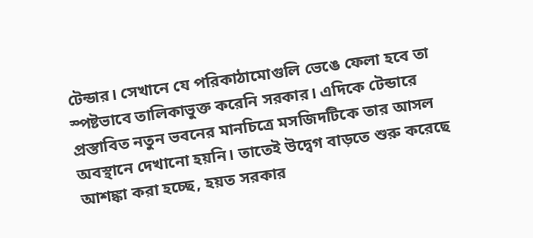টেন্ডার। সেখানে যে পরিকাঠামোগুলি ভেঙে ফেলা হবে তা স্পষ্টভাবে তালিকাভুক্ত করেনি সরকার। এদিকে টেন্ডারে প্রস্তাবিত নতুন ভবনের মানচিত্রে মসজিদটিকে তার আসল অবস্থানে দেখানো হয়নি। তাতেই উদ্বেগ বাড়তে শুরু করেছে আশঙ্কা করা হচ্ছে, হয়ত সরকার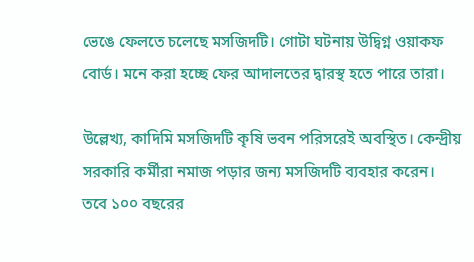ভেঙে ফেলতে চলেছে মসজিদটি। গোটা ঘটনায় উদ্বিগ্ন ওয়াকফ বোর্ড। মনে করা হচ্ছে ফের আদালতের দ্বারস্থ হতে পারে তারা।

উল্লেখ্য, কাদিমি মসজিদটি কৃষি ভবন পরিসরেই অবস্থিত। কেন্দ্রীয় সরকারি কর্মীরা নমাজ পড়ার জন্য মসজিদটি ব্যবহার করেন। তবে ১০০ বছরের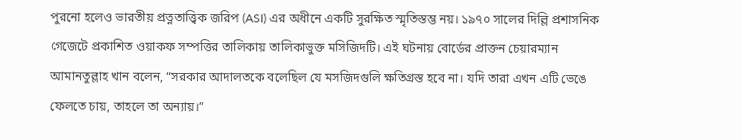পুরনো হলেও ভারতীয় প্রত্নতাত্ত্বিক জরিপ (ASI) এর অধীনে একটি সুরক্ষিত স্মৃতিস্তম্ভ নয়। ১৯৭০ সালের দিল্লি প্রশাসনিক গেজেটে প্রকাশিত ওয়াকফ সম্পত্তির তালিকায় তালিকাভুক্ত মসিজিদটি। এই ঘটনায় বোর্ডের প্রাক্তন চেয়ারম্যান আমানতুল্লাহ খান বলেন, “সরকার আদালতকে বলেছিল যে মসজিদগুলি ক্ষতিগ্রস্ত হবে না। যদি তারা এখন এটি ভেঙে ফেলতে চায়, তাহলে তা অন্যায়।”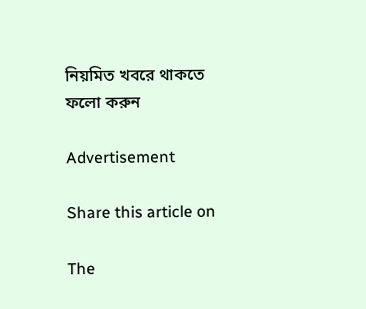নিয়মিত খবরে থাকতে ফলো করুন

Advertisement

Share this article on

The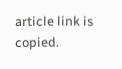article link is copied.